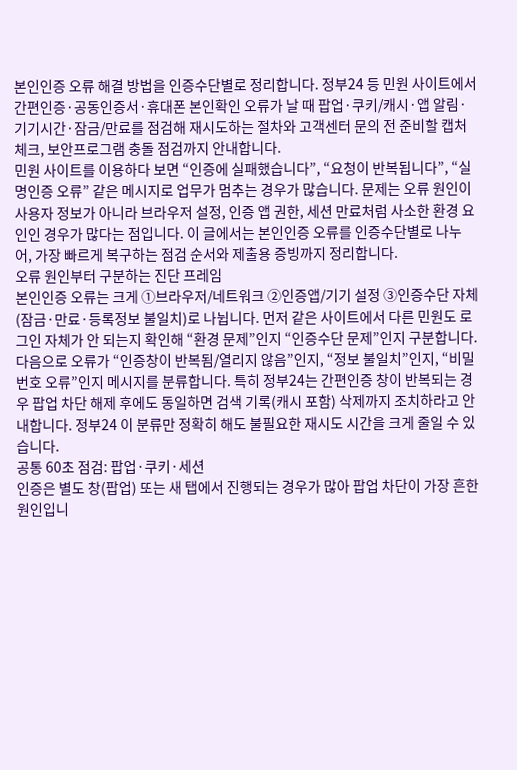본인인증 오류 해결 방법을 인증수단별로 정리합니다. 정부24 등 민원 사이트에서 간편인증·공동인증서·휴대폰 본인확인 오류가 날 때 팝업·쿠키/캐시·앱 알림·기기시간·잠금/만료를 점검해 재시도하는 절차와 고객센터 문의 전 준비할 캡처 체크, 보안프로그램 충돌 점검까지 안내합니다.
민원 사이트를 이용하다 보면 “인증에 실패했습니다”, “요청이 반복됩니다”, “실명인증 오류” 같은 메시지로 업무가 멈추는 경우가 많습니다. 문제는 오류 원인이 사용자 정보가 아니라 브라우저 설정, 인증 앱 권한, 세션 만료처럼 사소한 환경 요인인 경우가 많다는 점입니다. 이 글에서는 본인인증 오류를 인증수단별로 나누어, 가장 빠르게 복구하는 점검 순서와 제출용 증빙까지 정리합니다.
오류 원인부터 구분하는 진단 프레임
본인인증 오류는 크게 ①브라우저/네트워크 ②인증앱/기기 설정 ③인증수단 자체(잠금·만료·등록정보 불일치)로 나뉩니다. 먼저 같은 사이트에서 다른 민원도 로그인 자체가 안 되는지 확인해 “환경 문제”인지 “인증수단 문제”인지 구분합니다. 다음으로 오류가 “인증창이 반복됨/열리지 않음”인지, “정보 불일치”인지, “비밀번호 오류”인지 메시지를 분류합니다. 특히 정부24는 간편인증 창이 반복되는 경우 팝업 차단 해제 후에도 동일하면 검색 기록(캐시 포함) 삭제까지 조치하라고 안내합니다. 정부24 이 분류만 정확히 해도 불필요한 재시도 시간을 크게 줄일 수 있습니다.
공통 60초 점검: 팝업·쿠키·세션
인증은 별도 창(팝업) 또는 새 탭에서 진행되는 경우가 많아 팝업 차단이 가장 흔한 원인입니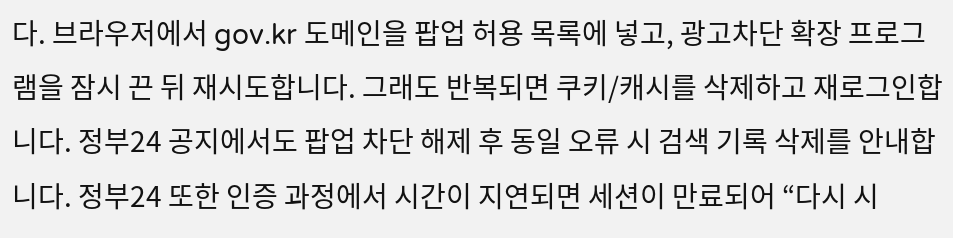다. 브라우저에서 gov.kr 도메인을 팝업 허용 목록에 넣고, 광고차단 확장 프로그램을 잠시 끈 뒤 재시도합니다. 그래도 반복되면 쿠키/캐시를 삭제하고 재로그인합니다. 정부24 공지에서도 팝업 차단 해제 후 동일 오류 시 검색 기록 삭제를 안내합니다. 정부24 또한 인증 과정에서 시간이 지연되면 세션이 만료되어 “다시 시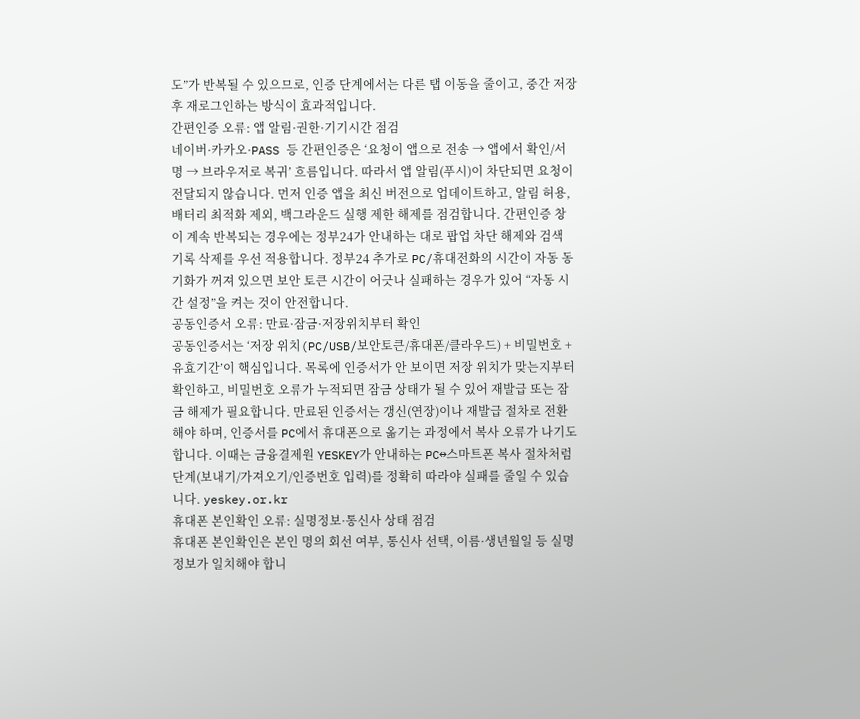도”가 반복될 수 있으므로, 인증 단계에서는 다른 탭 이동을 줄이고, 중간 저장 후 재로그인하는 방식이 효과적입니다.
간편인증 오류: 앱 알림·권한·기기시간 점검
네이버·카카오·PASS 등 간편인증은 ‘요청이 앱으로 전송 → 앱에서 확인/서명 → 브라우저로 복귀’ 흐름입니다. 따라서 앱 알림(푸시)이 차단되면 요청이 전달되지 않습니다. 먼저 인증 앱을 최신 버전으로 업데이트하고, 알림 허용, 배터리 최적화 제외, 백그라운드 실행 제한 해제를 점검합니다. 간편인증 창이 계속 반복되는 경우에는 정부24가 안내하는 대로 팝업 차단 해제와 검색 기록 삭제를 우선 적용합니다. 정부24 추가로 PC/휴대전화의 시간이 자동 동기화가 꺼져 있으면 보안 토큰 시간이 어긋나 실패하는 경우가 있어 “자동 시간 설정”을 켜는 것이 안전합니다.
공동인증서 오류: 만료·잠금·저장위치부터 확인
공동인증서는 ‘저장 위치(PC/USB/보안토큰/휴대폰/클라우드) + 비밀번호 + 유효기간’이 핵심입니다. 목록에 인증서가 안 보이면 저장 위치가 맞는지부터 확인하고, 비밀번호 오류가 누적되면 잠금 상태가 될 수 있어 재발급 또는 잠금 해제가 필요합니다. 만료된 인증서는 갱신(연장)이나 재발급 절차로 전환해야 하며, 인증서를 PC에서 휴대폰으로 옮기는 과정에서 복사 오류가 나기도 합니다. 이때는 금융결제원 YESKEY가 안내하는 PC↔스마트폰 복사 절차처럼 단계(보내기/가져오기/인증번호 입력)를 정확히 따라야 실패를 줄일 수 있습니다. yeskey.or.kr
휴대폰 본인확인 오류: 실명정보·통신사 상태 점검
휴대폰 본인확인은 본인 명의 회선 여부, 통신사 선택, 이름·생년월일 등 실명정보가 일치해야 합니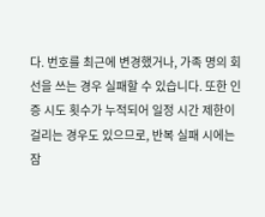다. 번호를 최근에 변경했거나, 가족 명의 회선을 쓰는 경우 실패할 수 있습니다. 또한 인증 시도 횟수가 누적되어 일정 시간 제한이 걸리는 경우도 있으므로, 반복 실패 시에는 잠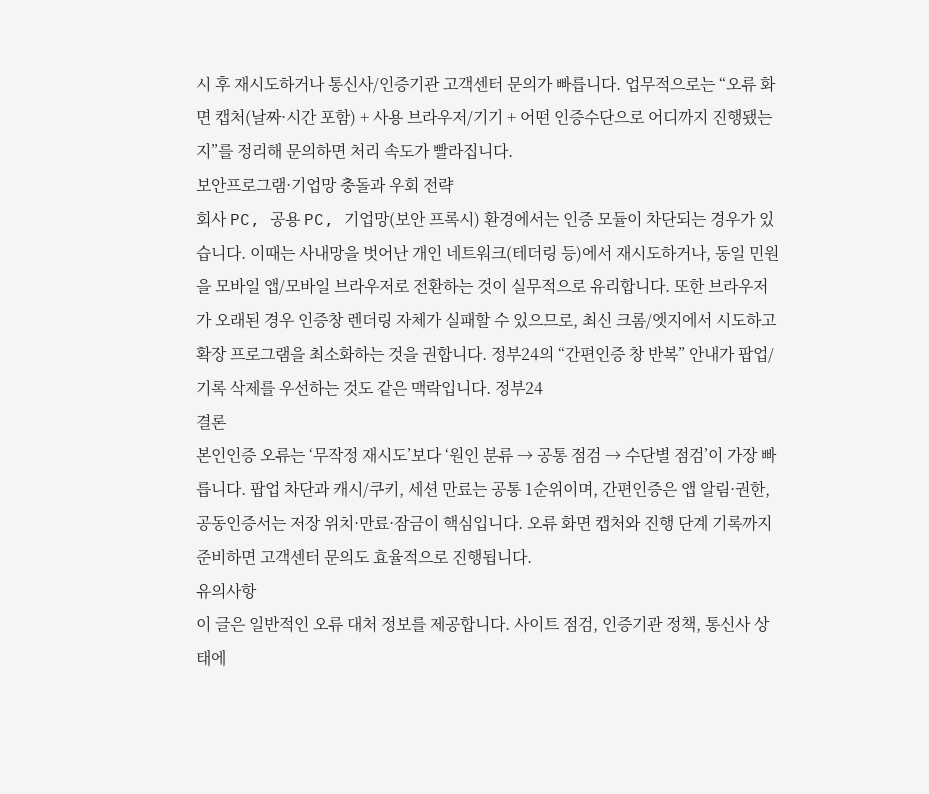시 후 재시도하거나 통신사/인증기관 고객센터 문의가 빠릅니다. 업무적으로는 “오류 화면 캡처(날짜·시간 포함) + 사용 브라우저/기기 + 어떤 인증수단으로 어디까지 진행됐는지”를 정리해 문의하면 처리 속도가 빨라집니다.
보안프로그램·기업망 충돌과 우회 전략
회사 PC, 공용 PC, 기업망(보안 프록시) 환경에서는 인증 모듈이 차단되는 경우가 있습니다. 이때는 사내망을 벗어난 개인 네트워크(테더링 등)에서 재시도하거나, 동일 민원을 모바일 앱/모바일 브라우저로 전환하는 것이 실무적으로 유리합니다. 또한 브라우저가 오래된 경우 인증창 렌더링 자체가 실패할 수 있으므로, 최신 크롬/엣지에서 시도하고 확장 프로그램을 최소화하는 것을 권합니다. 정부24의 “간편인증 창 반복” 안내가 팝업/기록 삭제를 우선하는 것도 같은 맥락입니다. 정부24
결론
본인인증 오류는 ‘무작정 재시도’보다 ‘원인 분류 → 공통 점검 → 수단별 점검’이 가장 빠릅니다. 팝업 차단과 캐시/쿠키, 세션 만료는 공통 1순위이며, 간편인증은 앱 알림·권한, 공동인증서는 저장 위치·만료·잠금이 핵심입니다. 오류 화면 캡처와 진행 단계 기록까지 준비하면 고객센터 문의도 효율적으로 진행됩니다.
유의사항
이 글은 일반적인 오류 대처 정보를 제공합니다. 사이트 점검, 인증기관 정책, 통신사 상태에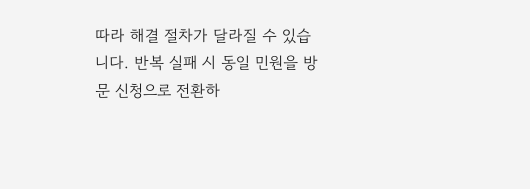따라 해결 절차가 달라질 수 있습니다. 반복 실패 시 동일 민원을 방문 신청으로 전환하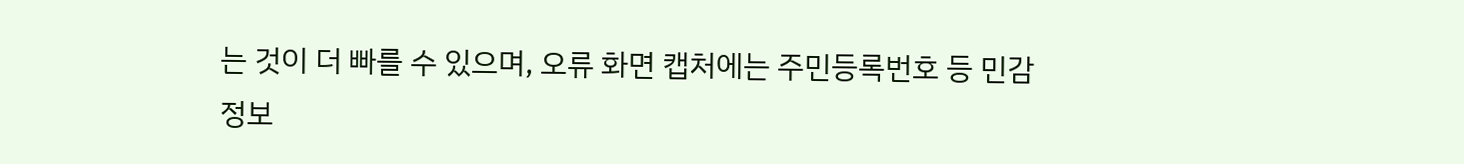는 것이 더 빠를 수 있으며, 오류 화면 캡처에는 주민등록번호 등 민감정보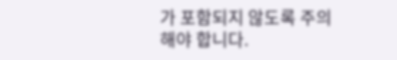가 포함되지 않도록 주의해야 합니다.